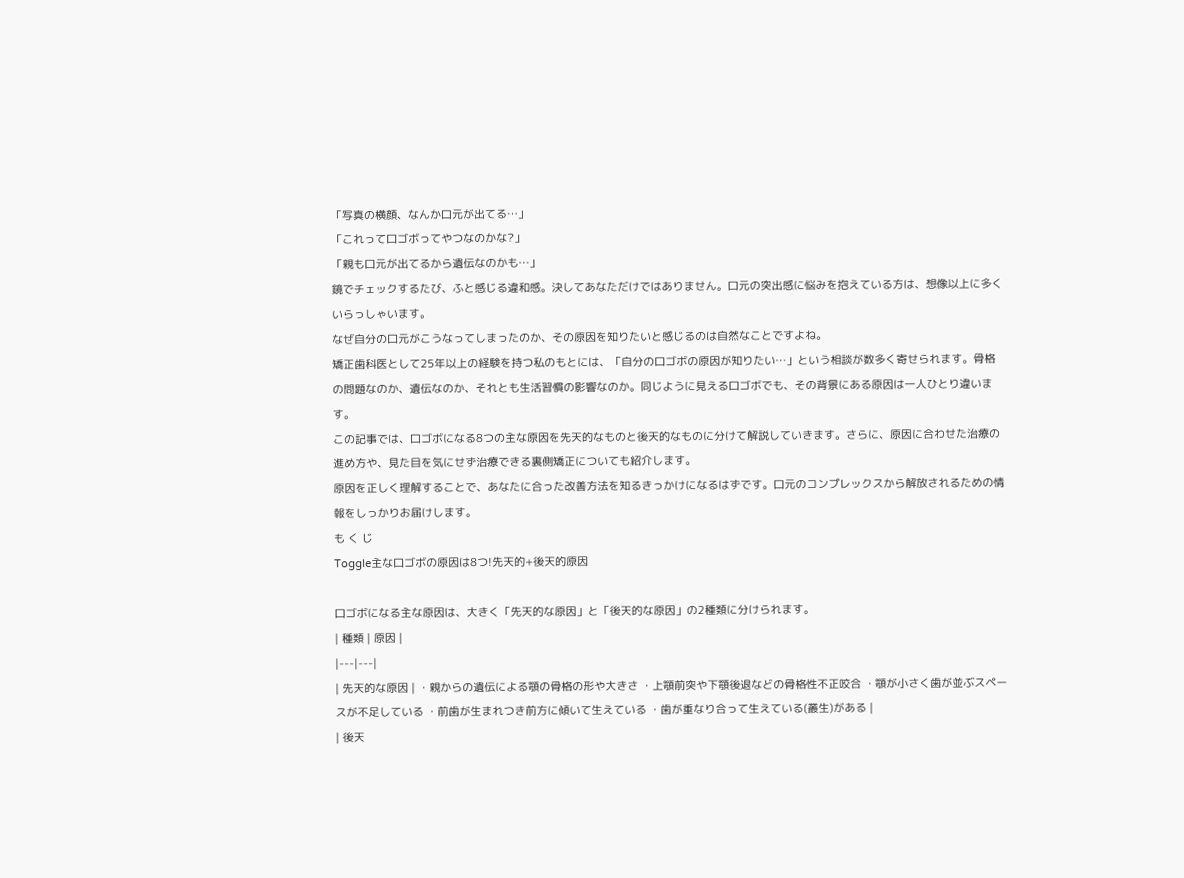「写真の横顔、なんか口元が出てる…」
「これって口ゴボってやつなのかな?」
「親も口元が出てるから遺伝なのかも…」
鏡でチェックするたび、ふと感じる違和感。決してあなただけではありません。口元の突出感に悩みを抱えている方は、想像以上に多くいらっしゃいます。
なぜ自分の口元がこうなってしまったのか、その原因を知りたいと感じるのは自然なことですよね。
矯正歯科医として25年以上の経験を持つ私のもとには、「自分の口ゴボの原因が知りたい…」という相談が数多く寄せられます。骨格の問題なのか、遺伝なのか、それとも生活習慣の影響なのか。同じように見える口ゴボでも、その背景にある原因は一人ひとり違います。
この記事では、口ゴボになる8つの主な原因を先天的なものと後天的なものに分けて解説していきます。さらに、原因に合わせた治療の進め方や、見た目を気にせず治療できる裏側矯正についても紹介します。
原因を正しく理解することで、あなたに合った改善方法を知るきっかけになるはずです。口元のコンプレックスから解放されるための情報をしっかりお届けします。
も く じ
Toggle主な口ゴボの原因は8つ!先天的+後天的原因

口ゴボになる主な原因は、大きく「先天的な原因」と「後天的な原因」の2種類に分けられます。
| 種類 | 原因 |
|---|---|
| 先天的な原因 | ・親からの遺伝による顎の骨格の形や大きさ ・上顎前突や下顎後退などの骨格性不正咬合 ・顎が小さく歯が並ぶスペースが不足している ・前歯が生まれつき前方に傾いて生えている ・歯が重なり合って生えている(叢生)がある |
| 後天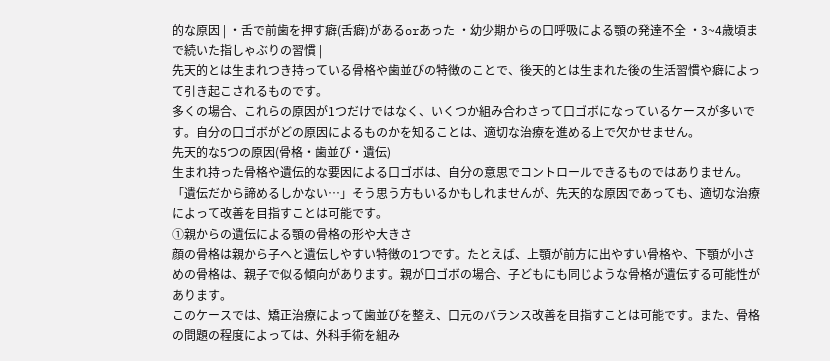的な原因 | ・舌で前歯を押す癖(舌癖)があるorあった ・幼少期からの口呼吸による顎の発達不全 ・3~4歳頃まで続いた指しゃぶりの習慣 |
先天的とは生まれつき持っている骨格や歯並びの特徴のことで、後天的とは生まれた後の生活習慣や癖によって引き起こされるものです。
多くの場合、これらの原因が1つだけではなく、いくつか組み合わさって口ゴボになっているケースが多いです。自分の口ゴボがどの原因によるものかを知ることは、適切な治療を進める上で欠かせません。
先天的な5つの原因(骨格・歯並び・遺伝)
生まれ持った骨格や遺伝的な要因による口ゴボは、自分の意思でコントロールできるものではありません。
「遺伝だから諦めるしかない…」そう思う方もいるかもしれませんが、先天的な原因であっても、適切な治療によって改善を目指すことは可能です。
①親からの遺伝による顎の骨格の形や大きさ
顔の骨格は親から子へと遺伝しやすい特徴の1つです。たとえば、上顎が前方に出やすい骨格や、下顎が小さめの骨格は、親子で似る傾向があります。親が口ゴボの場合、子どもにも同じような骨格が遺伝する可能性があります。
このケースでは、矯正治療によって歯並びを整え、口元のバランス改善を目指すことは可能です。また、骨格の問題の程度によっては、外科手術を組み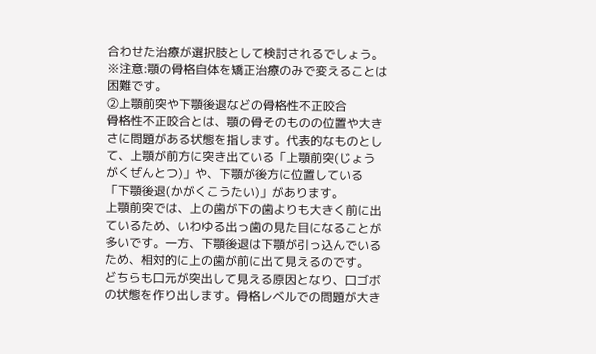合わせた治療が選択肢として検討されるでしょう。
※注意:顎の骨格自体を矯正治療のみで変えることは困難です。
②上顎前突や下顎後退などの骨格性不正咬合
骨格性不正咬合とは、顎の骨そのものの位置や大きさに問題がある状態を指します。代表的なものとして、上顎が前方に突き出ている「上顎前突(じょうがくぜんとつ)」や、下顎が後方に位置している「下顎後退(かがくこうたい)」があります。
上顎前突では、上の歯が下の歯よりも大きく前に出ているため、いわゆる出っ歯の見た目になることが多いです。一方、下顎後退は下顎が引っ込んでいるため、相対的に上の歯が前に出て見えるのです。
どちらも口元が突出して見える原因となり、口ゴボの状態を作り出します。骨格レベルでの問題が大き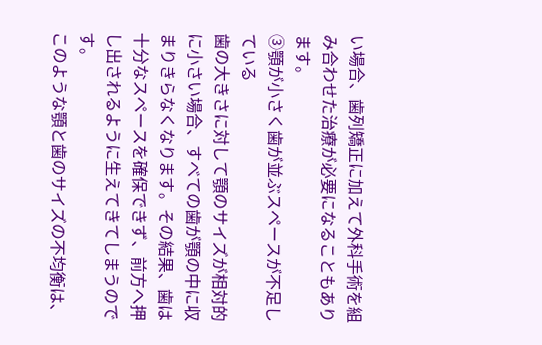い場合、歯列矯正に加えて外科手術を組み合わせた治療が必要になることもあります。
③顎が小さく歯が並ぶスペースが不足している
歯の大きさに対して顎のサイズが相対的に小さい場合、すべての歯が顎の中に収まりきらなくなります。その結果、歯は十分なスペースを確保できず、前方へ押し出されるように生えてきてしまうのです。
このような顎と歯のサイズの不均衡は、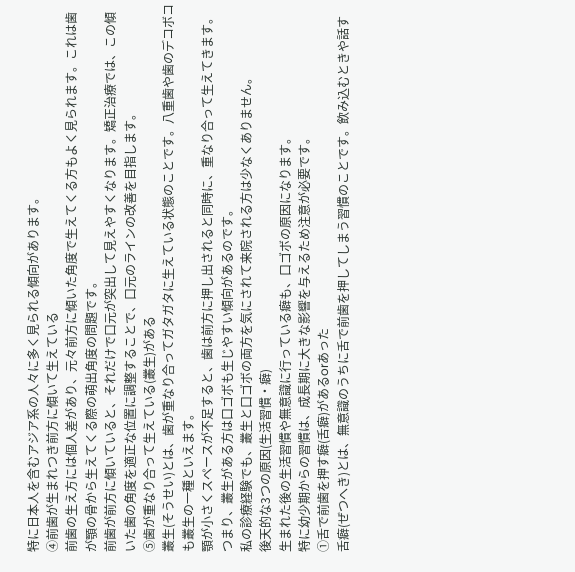特に日本人を含むアジア系の人々に多く見られる傾向があります。
④前歯が生まれつき前方に傾いて生えている
前歯の生え方には個人差があり、元々前方に傾いた角度で生えてくる方もよく見られます。これは歯が顎の骨から生えてくる際の萌出角度の問題です。
前歯が前方に傾いていると、それだけで口元が突出して見えやすくなります。矯正治療では、この傾いた歯の角度を適正な位置に調整することで、口元のラインの改善を目指します。
⑤歯が重なり合って生えている(叢生)がある
叢生(そうせい)とは、歯が重なり合ってガタガタに生えている状態のことです。八重歯や歯のデコボコも叢生の一種といえます。
顎が小さくスペースが不足すると、歯は前方に押し出されると同時に、重なり合って生えてきます。つまり、叢生がある方は口ゴボも生じやすい傾向があるのです。
私の診療経験でも、叢生と口ゴボの両方を気にされて来院される方は少なくありません。
後天的な3つの原因(生活習慣・癖)
生まれた後の生活習慣や無意識に行っている癖も、口ゴボの原因になります。
特に幼少期からの習慣は、成長期に大きな影響を与えるため注意が必要です。
①舌で前歯を押す癖(舌癖)があるorあった
舌癖(ぜつへき)とは、無意識のうちに舌で前歯を押してしまう習慣のことです。飲み込むときや話す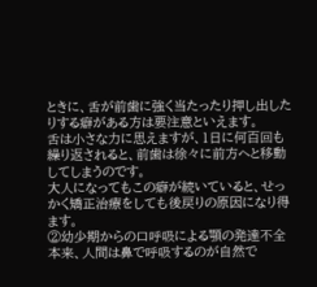ときに、舌が前歯に強く当たったり押し出したりする癖がある方は要注意といえます。
舌は小さな力に思えますが、1日に何百回も繰り返されると、前歯は徐々に前方へと移動してしまうのです。
大人になってもこの癖が続いていると、せっかく矯正治療をしても後戻りの原因になり得ます。
②幼少期からの口呼吸による顎の発達不全
本来、人間は鼻で呼吸するのが自然で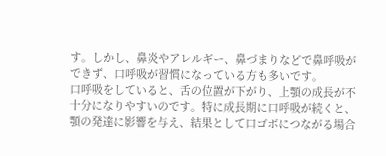す。しかし、鼻炎やアレルギー、鼻づまりなどで鼻呼吸ができず、口呼吸が習慣になっている方も多いです。
口呼吸をしていると、舌の位置が下がり、上顎の成長が不十分になりやすいのです。特に成長期に口呼吸が続くと、顎の発達に影響を与え、結果として口ゴボにつながる場合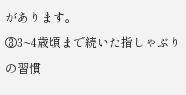があります。
③3~4歳頃まで続いた指しゃぶりの習慣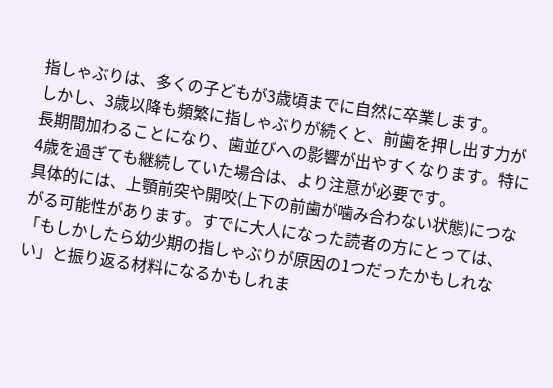指しゃぶりは、多くの子どもが3歳頃までに自然に卒業します。
しかし、3歳以降も頻繁に指しゃぶりが続くと、前歯を押し出す力が長期間加わることになり、歯並びへの影響が出やすくなります。特に4歳を過ぎても継続していた場合は、より注意が必要です。
具体的には、上顎前突や開咬(上下の前歯が噛み合わない状態)につながる可能性があります。すでに大人になった読者の方にとっては、「もしかしたら幼少期の指しゃぶりが原因の1つだったかもしれない」と振り返る材料になるかもしれま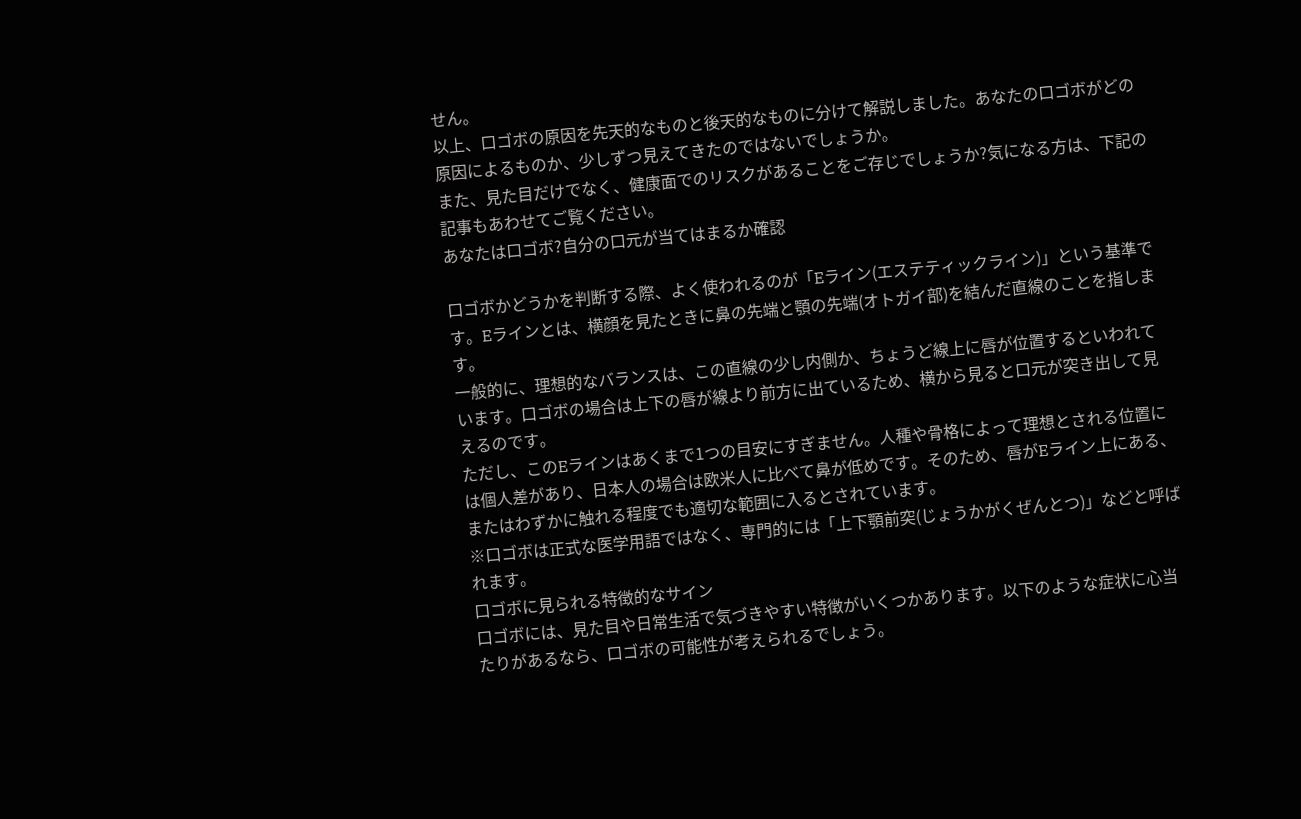せん。
以上、口ゴボの原因を先天的なものと後天的なものに分けて解説しました。あなたの口ゴボがどの原因によるものか、少しずつ見えてきたのではないでしょうか。
また、見た目だけでなく、健康面でのリスクがあることをご存じでしょうか?気になる方は、下記の記事もあわせてご覧ください。
あなたは口ゴボ?自分の口元が当てはまるか確認

口ゴボかどうかを判断する際、よく使われるのが「Eライン(エステティックライン)」という基準です。Eラインとは、横顔を見たときに鼻の先端と顎の先端(オトガイ部)を結んだ直線のことを指します。
一般的に、理想的なバランスは、この直線の少し内側か、ちょうど線上に唇が位置するといわれています。口ゴボの場合は上下の唇が線より前方に出ているため、横から見ると口元が突き出して見えるのです。
ただし、このEラインはあくまで1つの目安にすぎません。人種や骨格によって理想とされる位置には個人差があり、日本人の場合は欧米人に比べて鼻が低めです。そのため、唇がEライン上にある、またはわずかに触れる程度でも適切な範囲に入るとされています。
※口ゴボは正式な医学用語ではなく、専門的には「上下顎前突(じょうかがくぜんとつ)」などと呼ばれます。
口ゴボに見られる特徴的なサイン
口ゴボには、見た目や日常生活で気づきやすい特徴がいくつかあります。以下のような症状に心当たりがあるなら、口ゴボの可能性が考えられるでしょう。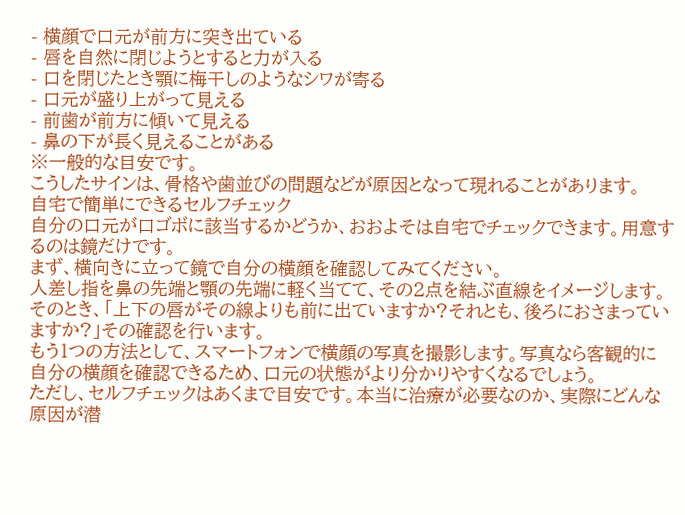- 横顔で口元が前方に突き出ている
- 唇を自然に閉じようとすると力が入る
- 口を閉じたとき顎に梅干しのようなシワが寄る
- 口元が盛り上がって見える
- 前歯が前方に傾いて見える
- 鼻の下が長く見えることがある
※一般的な目安です。
こうしたサインは、骨格や歯並びの問題などが原因となって現れることがあります。
自宅で簡単にできるセルフチェック
自分の口元が口ゴボに該当するかどうか、おおよそは自宅でチェックできます。用意するのは鏡だけです。
まず、横向きに立って鏡で自分の横顔を確認してみてください。
人差し指を鼻の先端と顎の先端に軽く当てて、その2点を結ぶ直線をイメージします。そのとき、「上下の唇がその線よりも前に出ていますか?それとも、後ろにおさまっていますか?」その確認を行います。
もう1つの方法として、スマートフォンで横顔の写真を撮影します。写真なら客観的に自分の横顔を確認できるため、口元の状態がより分かりやすくなるでしょう。
ただし、セルフチェックはあくまで目安です。本当に治療が必要なのか、実際にどんな原因が潜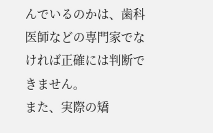んでいるのかは、歯科医師などの専門家でなければ正確には判断できません。
また、実際の矯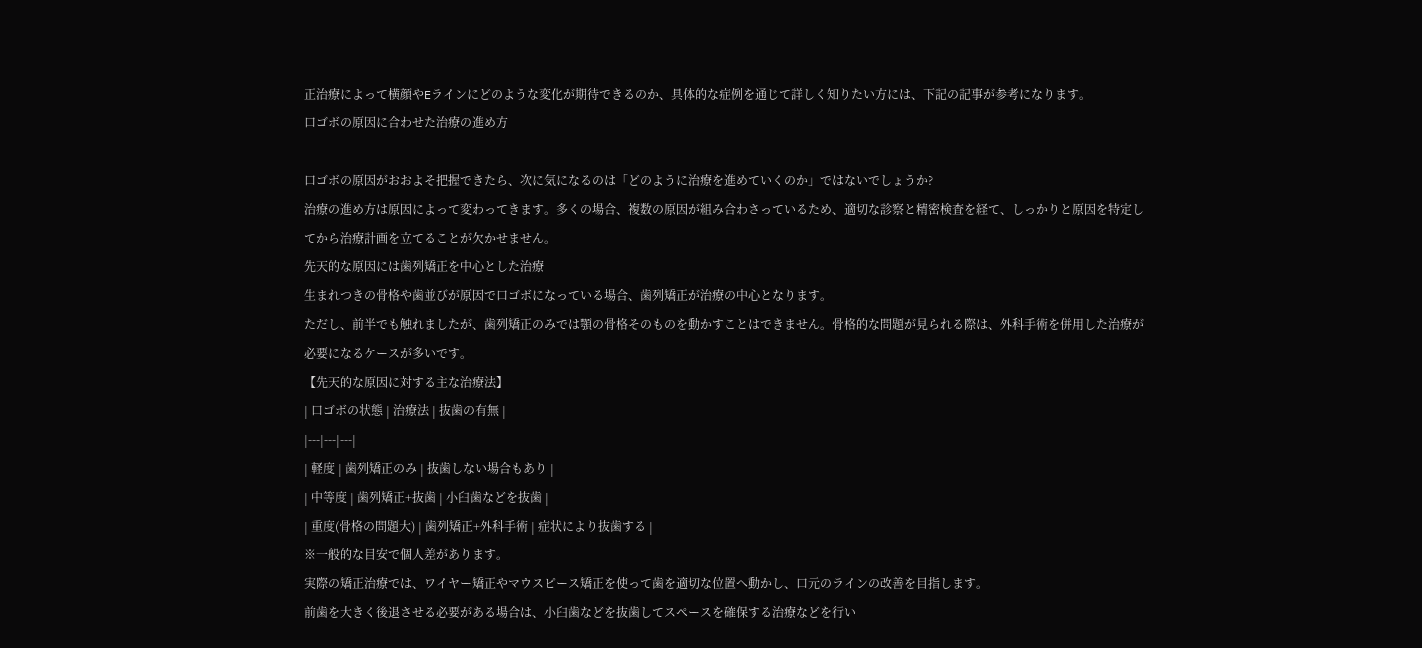正治療によって横顔やEラインにどのような変化が期待できるのか、具体的な症例を通じて詳しく知りたい方には、下記の記事が参考になります。
口ゴボの原因に合わせた治療の進め方

口ゴボの原因がおおよそ把握できたら、次に気になるのは「どのように治療を進めていくのか」ではないでしょうか?
治療の進め方は原因によって変わってきます。多くの場合、複数の原因が組み合わさっているため、適切な診察と精密検査を経て、しっかりと原因を特定してから治療計画を立てることが欠かせません。
先天的な原因には歯列矯正を中心とした治療
生まれつきの骨格や歯並びが原因で口ゴボになっている場合、歯列矯正が治療の中心となります。
ただし、前半でも触れましたが、歯列矯正のみでは顎の骨格そのものを動かすことはできません。骨格的な問題が見られる際は、外科手術を併用した治療が必要になるケースが多いです。
【先天的な原因に対する主な治療法】
| 口ゴボの状態 | 治療法 | 抜歯の有無 |
|---|---|---|
| 軽度 | 歯列矯正のみ | 抜歯しない場合もあり |
| 中等度 | 歯列矯正+抜歯 | 小臼歯などを抜歯 |
| 重度(骨格の問題大) | 歯列矯正+外科手術 | 症状により抜歯する |
※一般的な目安で個人差があります。
実際の矯正治療では、ワイヤー矯正やマウスピース矯正を使って歯を適切な位置へ動かし、口元のラインの改善を目指します。
前歯を大きく後退させる必要がある場合は、小臼歯などを抜歯してスペースを確保する治療などを行い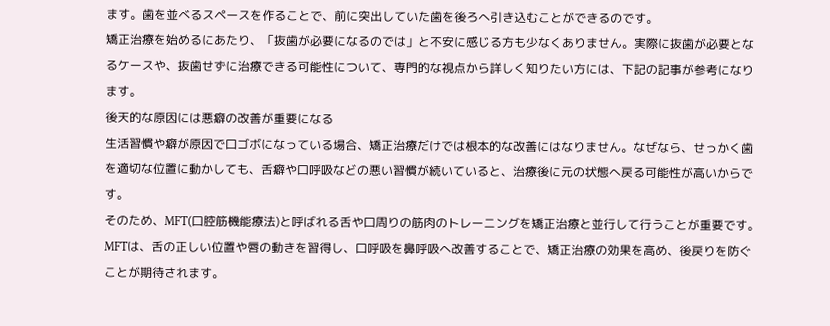ます。歯を並べるスペースを作ることで、前に突出していた歯を後ろへ引き込むことができるのです。
矯正治療を始めるにあたり、「抜歯が必要になるのでは」と不安に感じる方も少なくありません。実際に抜歯が必要となるケースや、抜歯せずに治療できる可能性について、専門的な視点から詳しく知りたい方には、下記の記事が参考になります。
後天的な原因には悪癖の改善が重要になる
生活習慣や癖が原因で口ゴボになっている場合、矯正治療だけでは根本的な改善にはなりません。なぜなら、せっかく歯を適切な位置に動かしても、舌癖や口呼吸などの悪い習慣が続いていると、治療後に元の状態へ戻る可能性が高いからです。
そのため、MFT(口腔筋機能療法)と呼ばれる舌や口周りの筋肉のトレーニングを矯正治療と並行して行うことが重要です。MFTは、舌の正しい位置や唇の動きを習得し、口呼吸を鼻呼吸へ改善することで、矯正治療の効果を高め、後戻りを防ぐことが期待されます。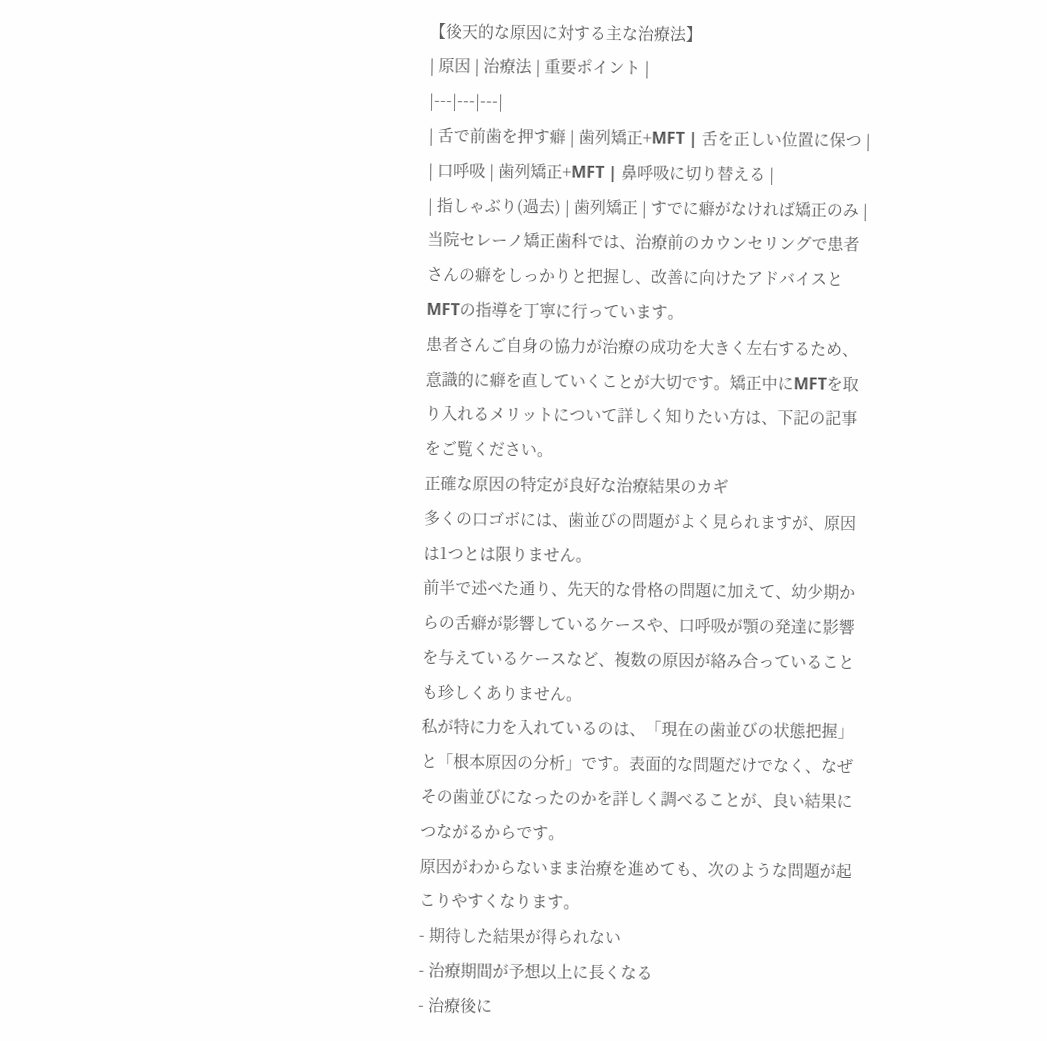【後天的な原因に対する主な治療法】
| 原因 | 治療法 | 重要ポイント |
|---|---|---|
| 舌で前歯を押す癖 | 歯列矯正+MFT | 舌を正しい位置に保つ |
| 口呼吸 | 歯列矯正+MFT | 鼻呼吸に切り替える |
| 指しゃぶり(過去) | 歯列矯正 | すでに癖がなければ矯正のみ |
当院セレーノ矯正歯科では、治療前のカウンセリングで患者さんの癖をしっかりと把握し、改善に向けたアドバイスとMFTの指導を丁寧に行っています。
患者さんご自身の協力が治療の成功を大きく左右するため、意識的に癖を直していくことが大切です。矯正中にMFTを取り入れるメリットについて詳しく知りたい方は、下記の記事をご覧ください。
正確な原因の特定が良好な治療結果のカギ
多くの口ゴボには、歯並びの問題がよく見られますが、原因は1つとは限りません。
前半で述べた通り、先天的な骨格の問題に加えて、幼少期からの舌癖が影響しているケースや、口呼吸が顎の発達に影響を与えているケースなど、複数の原因が絡み合っていることも珍しくありません。
私が特に力を入れているのは、「現在の歯並びの状態把握」と「根本原因の分析」です。表面的な問題だけでなく、なぜその歯並びになったのかを詳しく調べることが、良い結果につながるからです。
原因がわからないまま治療を進めても、次のような問題が起こりやすくなります。
- 期待した結果が得られない
- 治療期間が予想以上に長くなる
- 治療後に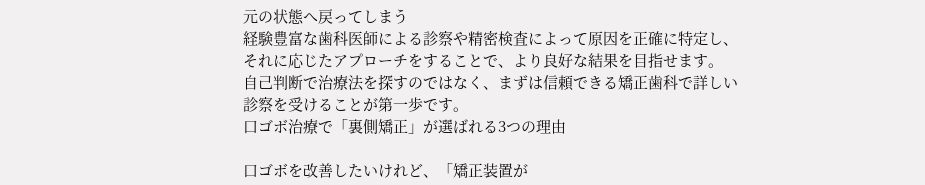元の状態へ戻ってしまう
経験豊富な歯科医師による診察や精密検査によって原因を正確に特定し、それに応じたアプローチをすることで、より良好な結果を目指せます。
自己判断で治療法を探すのではなく、まずは信頼できる矯正歯科で詳しい診察を受けることが第一歩です。
口ゴボ治療で「裏側矯正」が選ばれる3つの理由

口ゴボを改善したいけれど、「矯正装置が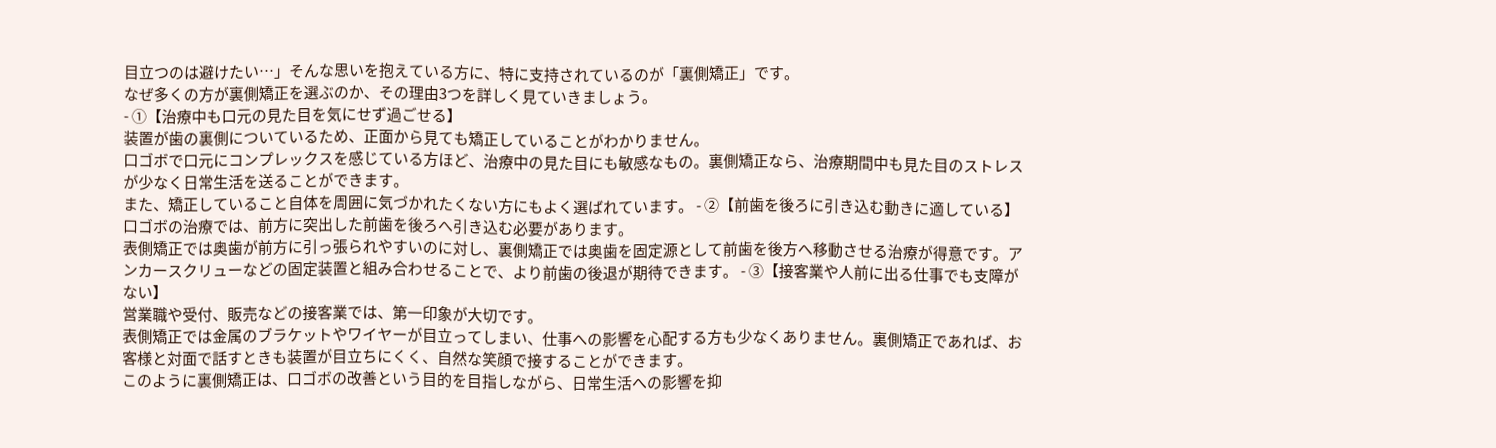目立つのは避けたい…」そんな思いを抱えている方に、特に支持されているのが「裏側矯正」です。
なぜ多くの方が裏側矯正を選ぶのか、その理由3つを詳しく見ていきましょう。
- ①【治療中も口元の見た目を気にせず過ごせる】
装置が歯の裏側についているため、正面から見ても矯正していることがわかりません。
口ゴボで口元にコンプレックスを感じている方ほど、治療中の見た目にも敏感なもの。裏側矯正なら、治療期間中も見た目のストレスが少なく日常生活を送ることができます。
また、矯正していること自体を周囲に気づかれたくない方にもよく選ばれています。 - ②【前歯を後ろに引き込む動きに適している】
口ゴボの治療では、前方に突出した前歯を後ろへ引き込む必要があります。
表側矯正では奥歯が前方に引っ張られやすいのに対し、裏側矯正では奥歯を固定源として前歯を後方へ移動させる治療が得意です。アンカースクリューなどの固定装置と組み合わせることで、より前歯の後退が期待できます。 - ③【接客業や人前に出る仕事でも支障がない】
営業職や受付、販売などの接客業では、第一印象が大切です。
表側矯正では金属のブラケットやワイヤーが目立ってしまい、仕事への影響を心配する方も少なくありません。裏側矯正であれば、お客様と対面で話すときも装置が目立ちにくく、自然な笑顔で接することができます。
このように裏側矯正は、口ゴボの改善という目的を目指しながら、日常生活への影響を抑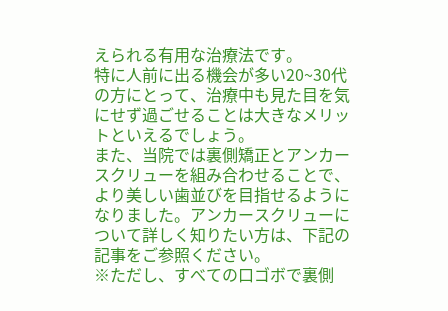えられる有用な治療法です。
特に人前に出る機会が多い20~30代の方にとって、治療中も見た目を気にせず過ごせることは大きなメリットといえるでしょう。
また、当院では裏側矯正とアンカースクリューを組み合わせることで、より美しい歯並びを目指せるようになりました。アンカースクリューについて詳しく知りたい方は、下記の記事をご参照ください。
※ただし、すべての口ゴボで裏側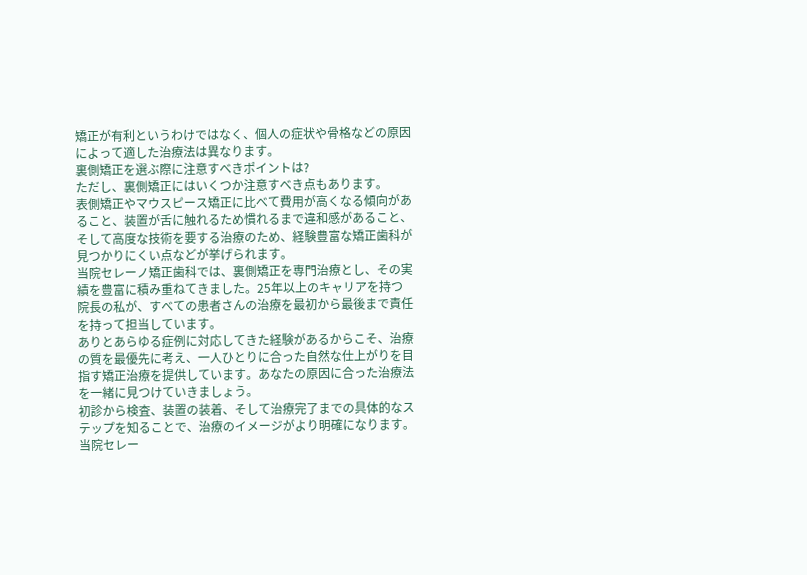矯正が有利というわけではなく、個人の症状や骨格などの原因によって適した治療法は異なります。
裏側矯正を選ぶ際に注意すべきポイントは?
ただし、裏側矯正にはいくつか注意すべき点もあります。
表側矯正やマウスピース矯正に比べて費用が高くなる傾向があること、装置が舌に触れるため慣れるまで違和感があること、そして高度な技術を要する治療のため、経験豊富な矯正歯科が見つかりにくい点などが挙げられます。
当院セレーノ矯正歯科では、裏側矯正を専門治療とし、その実績を豊富に積み重ねてきました。25年以上のキャリアを持つ院長の私が、すべての患者さんの治療を最初から最後まで責任を持って担当しています。
ありとあらゆる症例に対応してきた経験があるからこそ、治療の質を最優先に考え、一人ひとりに合った自然な仕上がりを目指す矯正治療を提供しています。あなたの原因に合った治療法を一緒に見つけていきましょう。
初診から検査、装置の装着、そして治療完了までの具体的なステップを知ることで、治療のイメージがより明確になります。当院セレー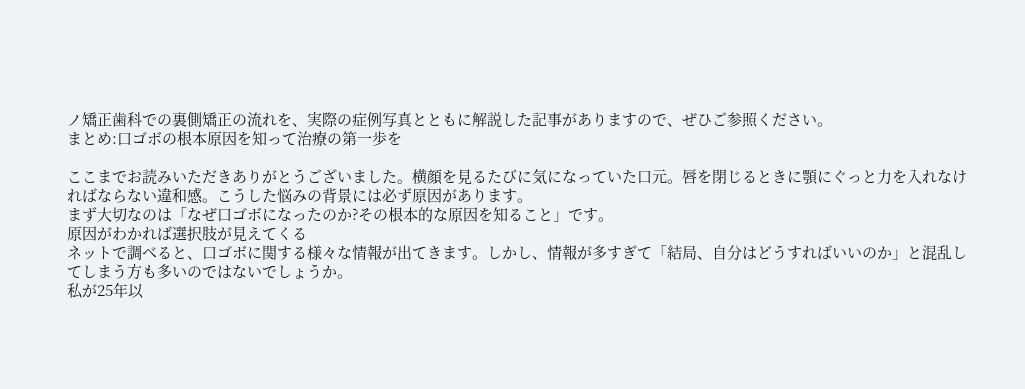ノ矯正歯科での裏側矯正の流れを、実際の症例写真とともに解説した記事がありますので、ぜひご参照ください。
まとめ:口ゴボの根本原因を知って治療の第一歩を

ここまでお読みいただきありがとうございました。横顔を見るたびに気になっていた口元。唇を閉じるときに顎にぐっと力を入れなければならない違和感。こうした悩みの背景には必ず原因があります。
まず大切なのは「なぜ口ゴボになったのか?その根本的な原因を知ること」です。
原因がわかれば選択肢が見えてくる
ネットで調べると、口ゴボに関する様々な情報が出てきます。しかし、情報が多すぎて「結局、自分はどうすればいいのか」と混乱してしまう方も多いのではないでしょうか。
私が25年以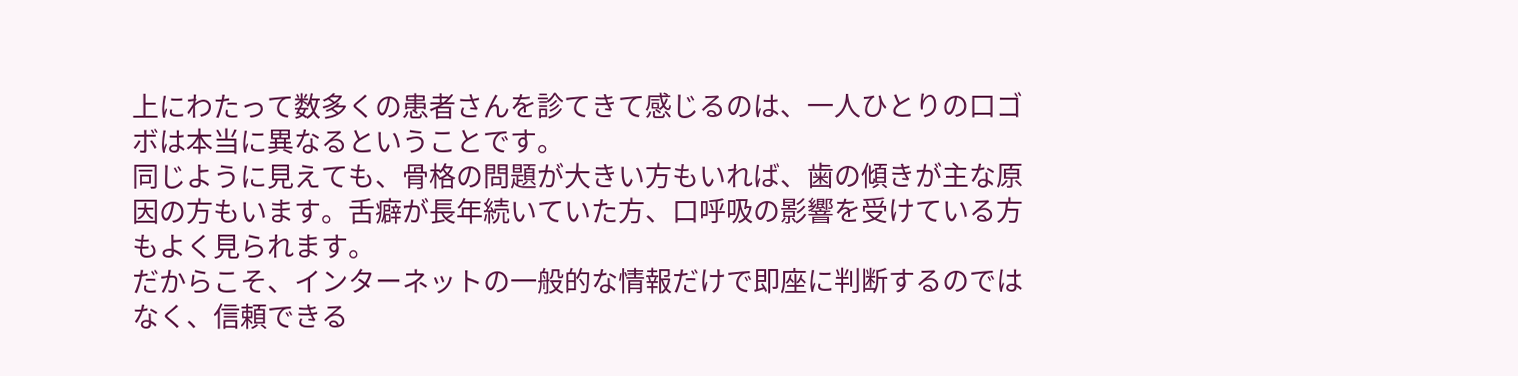上にわたって数多くの患者さんを診てきて感じるのは、一人ひとりの口ゴボは本当に異なるということです。
同じように見えても、骨格の問題が大きい方もいれば、歯の傾きが主な原因の方もいます。舌癖が長年続いていた方、口呼吸の影響を受けている方もよく見られます。
だからこそ、インターネットの一般的な情報だけで即座に判断するのではなく、信頼できる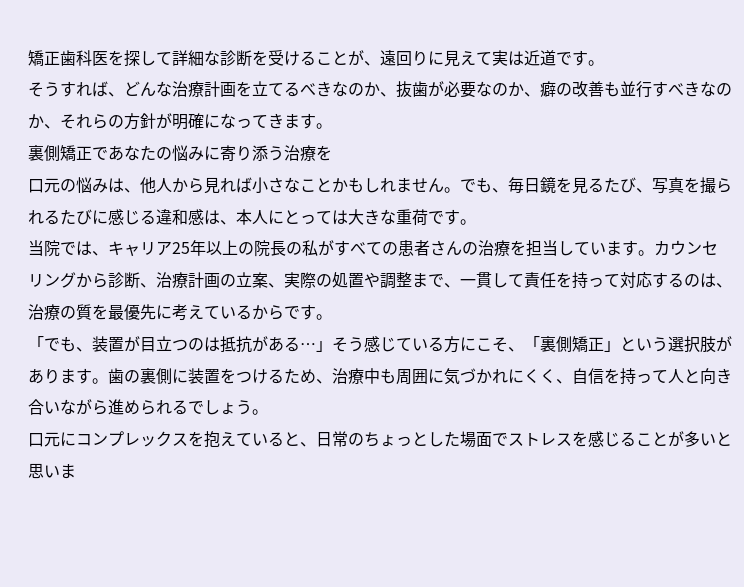矯正歯科医を探して詳細な診断を受けることが、遠回りに見えて実は近道です。
そうすれば、どんな治療計画を立てるべきなのか、抜歯が必要なのか、癖の改善も並行すべきなのか、それらの方針が明確になってきます。
裏側矯正であなたの悩みに寄り添う治療を
口元の悩みは、他人から見れば小さなことかもしれません。でも、毎日鏡を見るたび、写真を撮られるたびに感じる違和感は、本人にとっては大きな重荷です。
当院では、キャリア25年以上の院長の私がすべての患者さんの治療を担当しています。カウンセリングから診断、治療計画の立案、実際の処置や調整まで、一貫して責任を持って対応するのは、治療の質を最優先に考えているからです。
「でも、装置が目立つのは抵抗がある…」そう感じている方にこそ、「裏側矯正」という選択肢があります。歯の裏側に装置をつけるため、治療中も周囲に気づかれにくく、自信を持って人と向き合いながら進められるでしょう。
口元にコンプレックスを抱えていると、日常のちょっとした場面でストレスを感じることが多いと思いま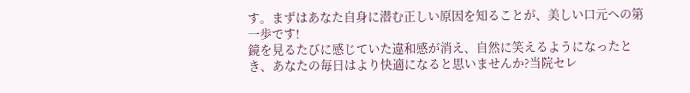す。まずはあなた自身に潜む正しい原因を知ることが、美しい口元への第一歩です!
鏡を見るたびに感じていた違和感が消え、自然に笑えるようになったとき、あなたの毎日はより快適になると思いませんか?当院セレ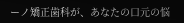ーノ矯正歯科が、あなたの口元の悩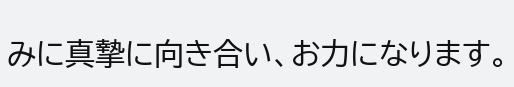みに真摯に向き合い、お力になります。